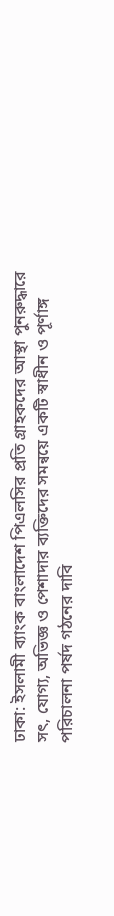ঢাকা: ইসলামী ব্যাংক বাংলাদেশ পিএলসির প্রতি গ্রাহকদের আস্থা পুনরুদ্ধারে সৎ, যোগ্য, অভিজ্ঞ ও পেশাদার ব্যক্তিদের সমন্বয়ে একটি স্বাধীন ও পূর্ণাঙ্গ পরিচালনা পর্ষদ গঠনের দাবি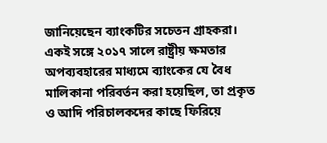জানিয়েছেন ব্যাংকটির সচেতন গ্রাহকরা। একই সঙ্গে ২০১৭ সালে রাষ্ট্রীয় ক্ষমতার অপব্যবহারের মাধ্যমে ব্যাংকের যে বৈধ মালিকানা পরিবর্তন করা হয়েছিল, তা প্রকৃত ও আদি পরিচালকদের কাছে ফিরিয়ে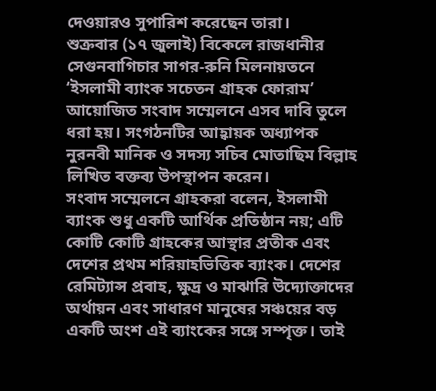দেওয়ারও সুপারিশ করেছেন তারা।
শুক্রবার (১৭ জুলাই) বিকেলে রাজধানীর সেগুনবাগিচার সাগর-রুনি মিলনায়তনে ‘ইসলামী ব্যাংক সচেতন গ্রাহক ফোরাম’ আয়োজিত সংবাদ সম্মেলনে এসব দাবি তুলে ধরা হয়। সংগঠনটির আহ্বায়ক অধ্যাপক নুরনবী মানিক ও সদস্য সচিব মোতাছিম বিল্লাহ লিখিত বক্তব্য উপস্থাপন করেন।
সংবাদ সম্মেলনে গ্রাহকরা বলেন, ইসলামী ব্যাংক শুধু একটি আর্থিক প্রতিষ্ঠান নয়; এটি কোটি কোটি গ্রাহকের আস্থার প্রতীক এবং দেশের প্রথম শরিয়াহভিত্তিক ব্যাংক। দেশের রেমিট্যান্স প্রবাহ, ক্ষুদ্র ও মাঝারি উদ্যোক্তাদের অর্থায়ন এবং সাধারণ মানুষের সঞ্চয়ের বড় একটি অংশ এই ব্যাংকের সঙ্গে সম্পৃক্ত। তাই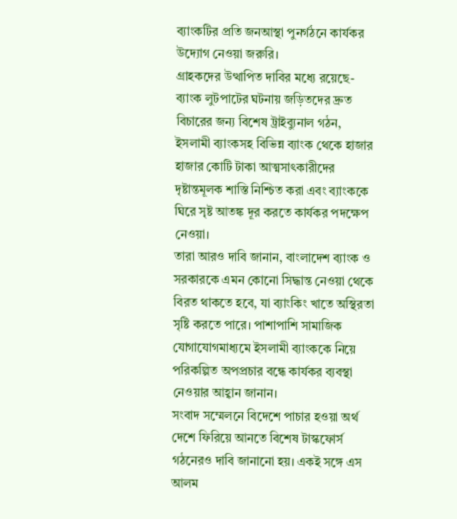ব্যাংকটির প্রতি জনআস্থা পুনর্গঠনে কার্যকর উদ্যোগ নেওয়া জরুরি।
গ্রাহকদের উত্থাপিত দাবির মধ্যে রয়েছে- ব্যাংক লুটপাটের ঘটনায় জড়িতদের দ্রুত বিচারের জন্য বিশেষ ট্রাইব্যুনাল গঠন, ইসলামী ব্যাংকসহ বিভিন্ন ব্যাংক থেকে হাজার হাজার কোটি টাকা আত্মসাৎকারীদের দৃষ্টান্তমূলক শাস্তি নিশ্চিত করা এবং ব্যাংককে ঘিরে সৃষ্ট আতঙ্ক দূর করতে কার্যকর পদক্ষেপ নেওয়া।
তারা আরও দাবি জানান, বাংলাদেশ ব্যাংক ও সরকারকে এমন কোনো সিদ্ধান্ত নেওয়া থেকে বিরত থাকতে হবে, যা ব্যাংকিং খাতে অস্থিরতা সৃষ্টি করতে পারে। পাশাপাশি সামাজিক যোগাযোগমাধ্যমে ইসলামী ব্যাংককে নিয়ে পরিকল্পিত অপপ্রচার বন্ধে কার্যকর ব্যবস্থা নেওয়ার আহ্বান জানান।
সংবাদ সম্মেলনে বিদেশে পাচার হওয়া অর্থ দেশে ফিরিয়ে আনতে বিশেষ টাস্কফোর্স গঠনেরও দাবি জানানো হয়। একই সঙ্গে এস আলম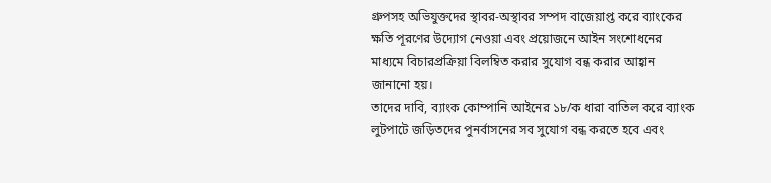গ্রুপসহ অভিযুক্তদের স্থাবর-অস্থাবর সম্পদ বাজেয়াপ্ত করে ব্যাংকের ক্ষতি পূরণের উদ্যোগ নেওয়া এবং প্রয়োজনে আইন সংশোধনের মাধ্যমে বিচারপ্রক্রিয়া বিলম্বিত করার সুযোগ বন্ধ করার আহ্বান জানানো হয়।
তাদের দাবি, ব্যাংক কোম্পানি আইনের ১৮/ক ধারা বাতিল করে ব্যাংক লুটপাটে জড়িতদের পুনর্বাসনের সব সুযোগ বন্ধ করতে হবে এবং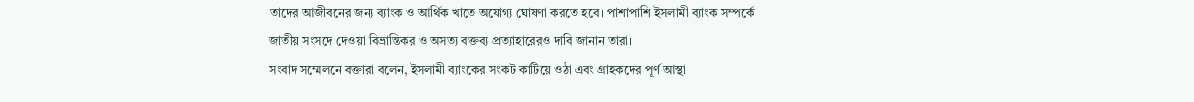তাদের আজীবনের জন্য ব্যাংক ও আর্থিক খাতে অযোগ্য ঘোষণা করতে হবে। পাশাপাশি ইসলামী ব্যাংক সম্পর্কে জাতীয় সংসদে দেওয়া বিভ্রান্তিকর ও অসত্য বক্তব্য প্রত্যাহারেরও দাবি জানান তারা।
সংবাদ সম্মেলনে বক্তারা বলেন, ইসলামী ব্যাংকের সংকট কাটিয়ে ওঠা এবং গ্রাহকদের পূর্ণ আস্থা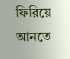ফিরিয়ে আনতে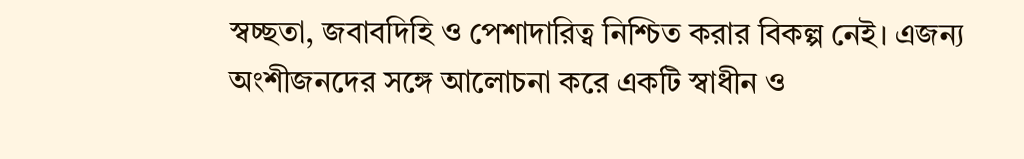স্বচ্ছতা, জবাবদিহি ও পেশাদারিত্ব নিশ্চিত করার বিকল্প নেই। এজন্য অংশীজনদের সঙ্গে আলোচনা করে একটি স্বাধীন ও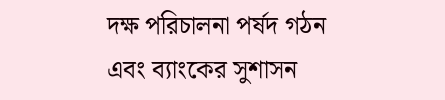দক্ষ পরিচালনা পর্ষদ গঠন এবং ব্যাংকের সুশাসন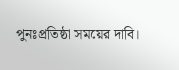পুনঃপ্রতিষ্ঠা সময়ের দাবি।